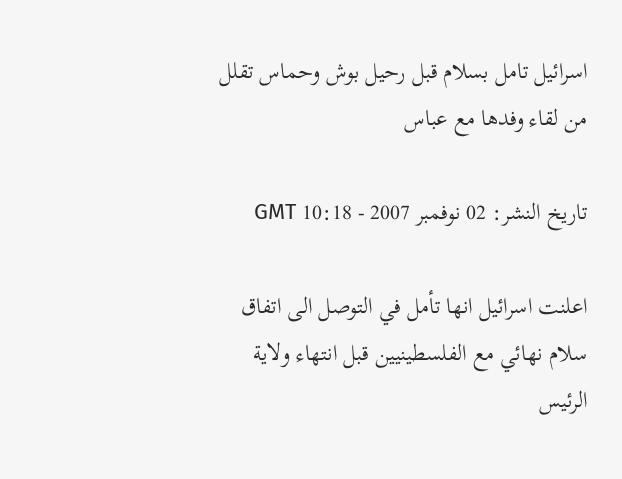اسرائيل تامل بسلام قبل رحيل بوش وحماس تقلل من لقاء وفدها مع عباس

تاريخ النشر: 02 نوفمبر 2007 - 10:18 GMT

اعلنت اسرائيل انها تأمل في التوصل الى اتفاق سلام نهائي مع الفلسطينيين قبل انتهاء ولاية الرئيس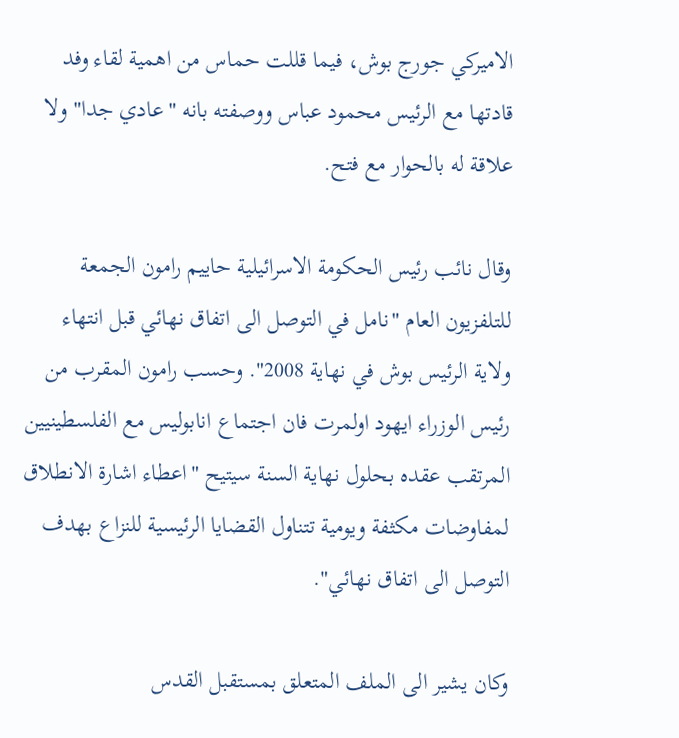الاميركي جورج بوش، فيما قللت حماس من اهمية لقاء وفد قادتها مع الرئيس محمود عباس ووصفته بانه "عادي جدا" ولا علاقة له بالحوار مع فتح.

وقال نائب رئيس الحكومة الاسرائيلية حاييم رامون الجمعة للتلفزيون العام "نامل في التوصل الى اتفاق نهائي قبل انتهاء ولاية الرئيس بوش في نهاية 2008". وحسب رامون المقرب من رئيس الوزراء ايهود اولمرت فان اجتماع انابوليس مع الفلسطينيين المرتقب عقده بحلول نهاية السنة سيتيح "اعطاء اشارة الانطلاق لمفاوضات مكثفة ويومية تتناول القضايا الرئيسية للنزاع بهدف التوصل الى اتفاق نهائي".

وكان يشير الى الملف المتعلق بمستقبل القدس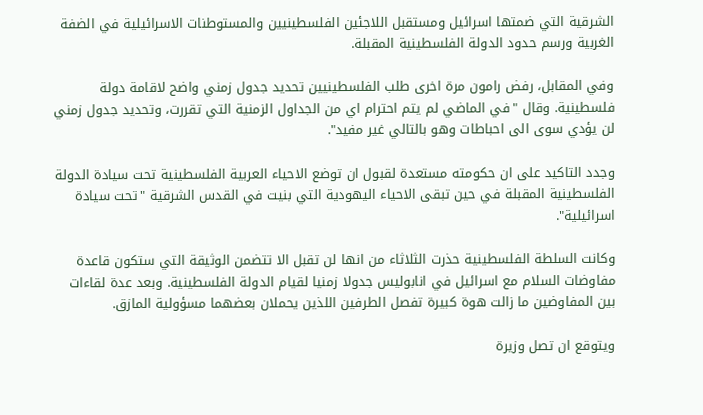الشرقية التي ضمتها اسرائيل ومستقبل اللاجئين الفلسطينيين والمستوطنات الاسرائيلية في الضفة الغربية ورسم حدود الدولة الفلسطينية المقبلة.

وفي المقابل، رفض رامون مرة اخرى طلب الفلسطينيين تحديد جدول زمني واضح لاقامة دولة فلسطينية. وقال "في الماضي لم يتم احترام اي من الجداول الزمنية التي تقررت، وتحديد جدول زمني لن يؤدي سوى الى احباطات وهو بالتالي غير مفيد".

وجدد التاكيد على ان حكومته مستعدة لقبول ان توضع الاحياء العربية الفلسطينية تحت سيادة الدولة الفلسطينية المقبلة في حين تبقى الاحياء اليهودية التي بنيت في القدس الشرقية "تحت سيادة اسرائيلية".

وكانت السلطة الفلسطينية حذرت الثلاثاء من انها لن تقبل الا تتضمن الوثيقة التي ستكون قاعدة مفاوضات السلام مع اسرائيل في انابوليس جدولا زمنيا لقيام الدولة الفلسطينية. وبعد عدة لقاءات بين المفاوضين ما زالت هوة كبيرة تفصل الطرفين اللذين يحملان بعضهما مسؤولية المازق.

ويتوقع ان تصل وزيرة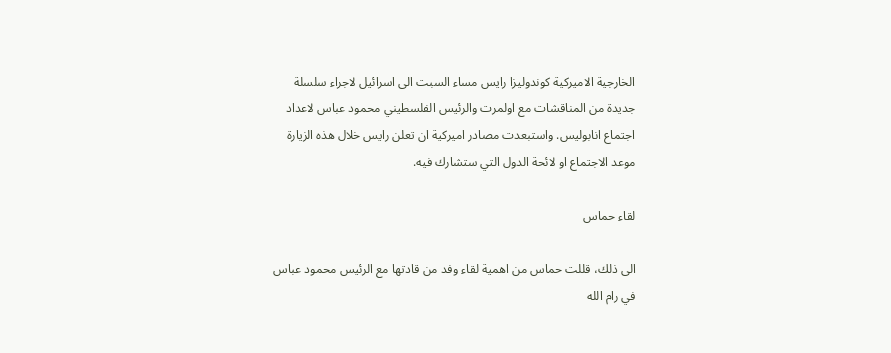الخارجية الاميركية كوندوليزا رايس مساء السبت الى اسرائيل لاجراء سلسلة جديدة من المناقشات مع اولمرت والرئيس الفلسطيني محمود عباس لاعداد اجتماع انابوليس. واستبعدت مصادر اميركية ان تعلن رايس خلال هذه الزيارة موعد الاجتماع او لائحة الدول التي ستشارك فيه.

لقاء حماس

الى ذلك، قللت حماس من اهمية لقاء وفد من قادتها مع الرئيس محمود عباس في رام الله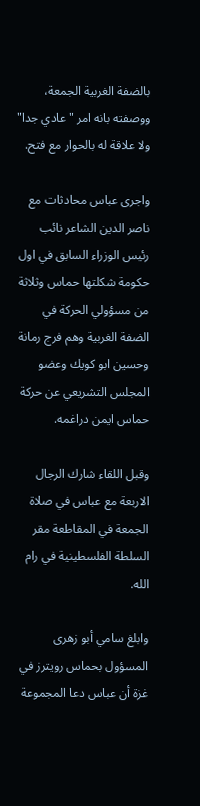بالضفة الغربية الجمعة، ووصفته بانه امر "عادي جدا" ولا علاقة له بالحوار مع فتح.

واجرى عباس محادثات مع ناصر الدين الشاعر نائب رئيس الوزراء السابق في اول حكومة شكلتها حماس وثلاثة من مسؤولي الحركة في الضفة الغربية وهم فرج رمانة وحسين ابو كويك وعضو المجلس التشريعي عن حركة حماس ايمن دراغمه.

وقبل اللقاء شارك الرجال الاربعة مع عباس في صلاة الجمعة في المقاطعة مقر السلطة الفلسطينية في رام الله.

وابلغ سامي أبو زهرى المسؤول بحماس رويترز في غزة أن عباس دعا المجموعة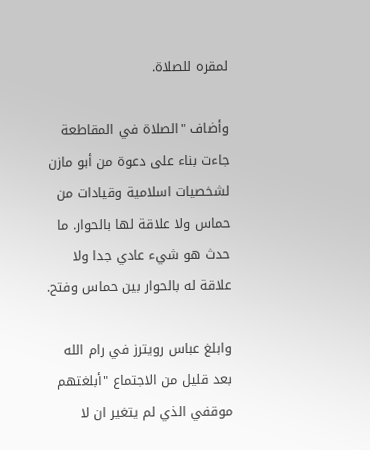لمقره للصلاة.

وأضاف "الصلاة في المقاطعة جاءت بناء على دعوة من أبو مازن لشخصيات اسلامية وقيادات من حماس ولا علاقة لها بالحوار. ما حدث هو شيء عادي جدا ولا علاقة له بالحوار بين حماس وفتح.

وابلغ عباس رويترز في رام الله بعد قليل من الاجتماع "أبلغتهم موقفي الذي لم يتغير ان لا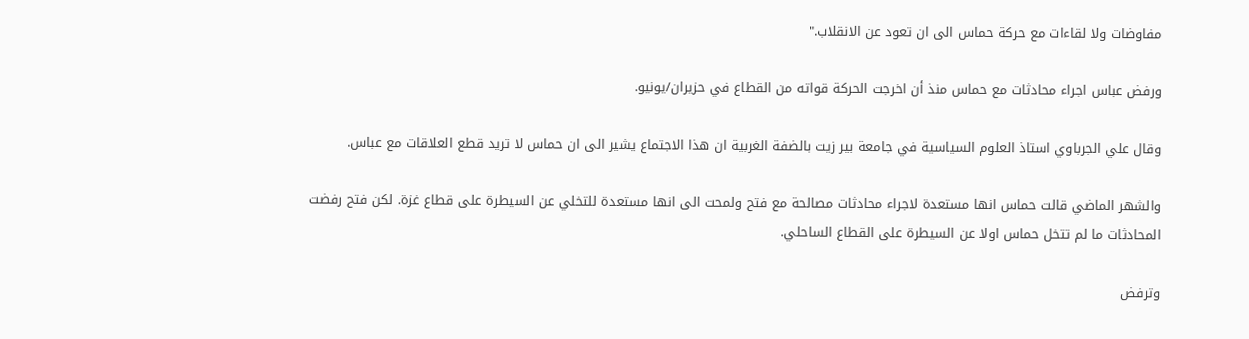مفاوضات ولا لقاءات مع حركة حماس الى ان تعود عن الانقلاب."

ورفض عباس اجراء محادثات مع حماس منذ أن اخرجت الحركة قواته من القطاع في حزيران/يونيو.

وقال علي الجرباوي استاذ العلوم السياسية في جامعة بير زيت بالضفة الغربية ان هذا الاجتماع يشير الى ان حماس لا تريد قطع العلاقات مع عباس.

والشهر الماضي قالت حماس انها مستعدة لاجراء محادثات مصالحة مع فتح ولمحت الى انها مستعدة للتخلي عن السيطرة على قطاع غزة. لكن فتح رفضت المحادثات ما لم تتخل حماس اولا عن السيطرة على القطاع الساحلي.

وترفض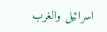اسرائيل والغرب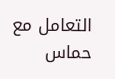التعامل مع حماس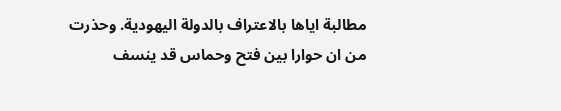مطالبة اياها بالاعتراف بالدولة اليهودية. وحذرت من ان حوارا بين فتح وحماس قد ينسف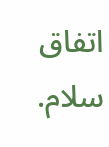اتفاق سلام.